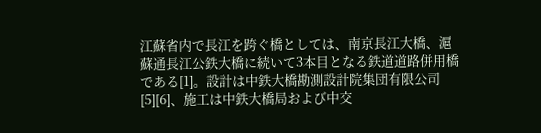江蘇省内で長江を跨ぐ橋としては、南京長江大橋、滬蘇通長江公鉄大橋に続いて3本目となる鉄道道路併用橋である[1]。設計は中鉄大橋勘測設計院集団有限公司[5][6]、施工は中鉄大橋局および中交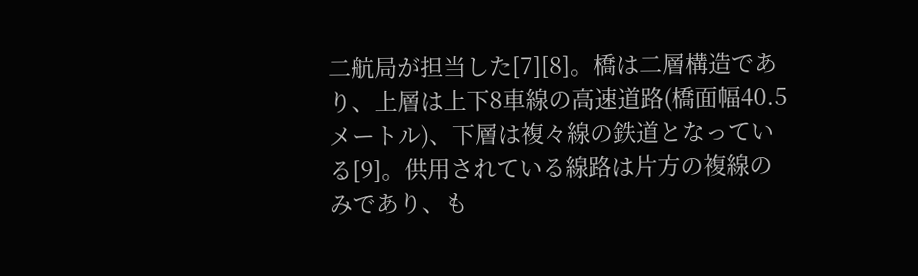二航局が担当した[7][8]。橋は二層構造であり、上層は上下8車線の高速道路(橋面幅40.5メートル)、下層は複々線の鉄道となっている[9]。供用されている線路は片方の複線のみであり、も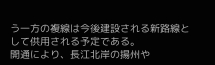う一方の複線は今後建設される新路線として供用される予定である。
開通により、長江北岸の揚州や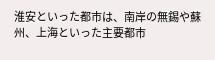淮安といった都市は、南岸の無錫や蘇州、上海といった主要都市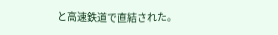と高速鉄道で直結された。